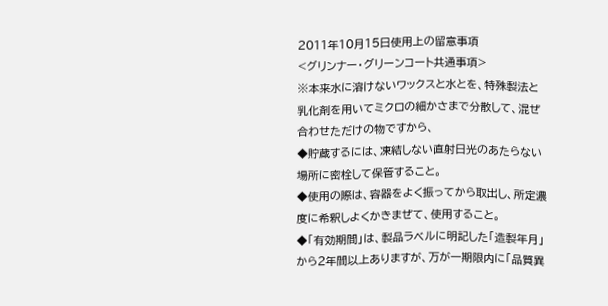2011年10月15日使用上の留意事項
<グリンナー・グリーンコート共通事項>
※本来水に溶けないワックスと水とを、特殊製法と乳化剤を用いてミクロの細かさまで分散して、混ぜ合わせただけの物ですから、
◆貯蔵するには、凍結しない直射日光のあたらない場所に密栓して保管すること。
◆使用の際は、容器をよく振ってから取出し、所定濃度に希釈しよくかきまぜて、使用すること。
◆「有効期間」は、製品ラベルに明記した「造製年月」から2年間以上ありますが、万が一期限内に「品質異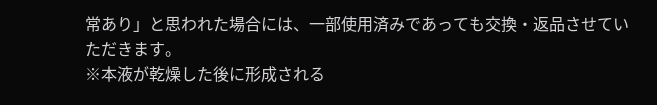常あり」と思われた場合には、一部使用済みであっても交換・返品させていただきます。
※本液が乾燥した後に形成される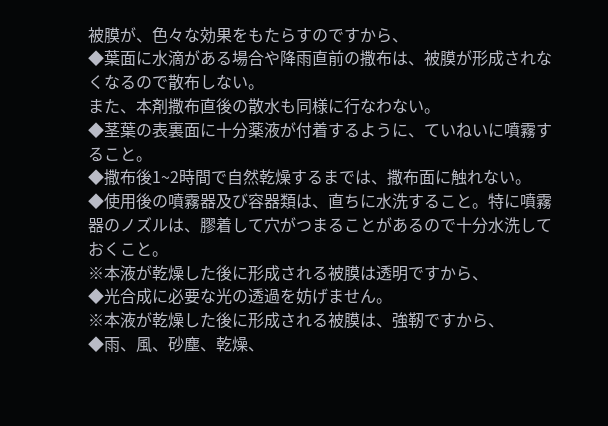被膜が、色々な効果をもたらすのですから、
◆葉面に水滴がある場合や降雨直前の撒布は、被膜が形成されなくなるので散布しない。
また、本剤撒布直後の散水も同様に行なわない。
◆茎葉の表裏面に十分薬液が付着するように、ていねいに噴霧すること。
◆撒布後1~2時間で自然乾燥するまでは、撒布面に触れない。
◆使用後の噴霧器及び容器類は、直ちに水洗すること。特に噴霧器のノズルは、膠着して穴がつまることがあるので十分水洗しておくこと。
※本液が乾燥した後に形成される被膜は透明ですから、
◆光合成に必要な光の透過を妨げません。
※本液が乾燥した後に形成される被膜は、強靭ですから、
◆雨、風、砂塵、乾燥、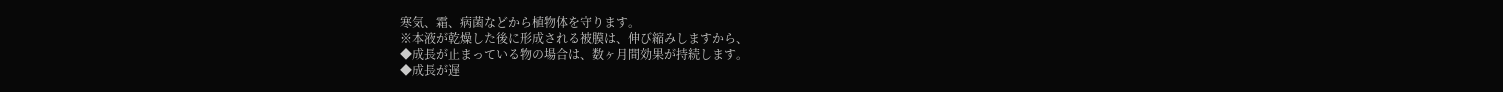寒気、霜、病菌などから植物体を守ります。
※本液が乾燥した後に形成される被膜は、伸び縮みしますから、
◆成長が止まっている物の場合は、数ヶ月間効果が持続します。
◆成長が遅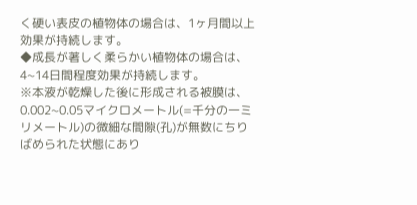く硬い表皮の植物体の場合は、1ヶ月間以上効果が持続します。
◆成長が著しく柔らかい植物体の場合は、4~14日間程度効果が持続します。
※本液が乾燥した後に形成される被膜は、0.002~0.05マイクロメートル(=千分の一ミリメートル)の微細な間隙(孔)が無数にちりばめられた状態にあり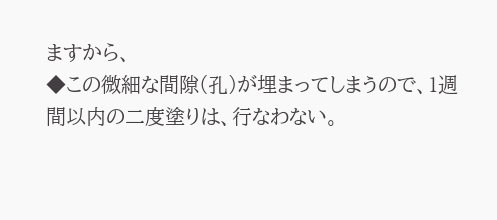ますから、
◆この微細な間隙(孔)が埋まってしまうので、1週間以内の二度塗りは、行なわない。